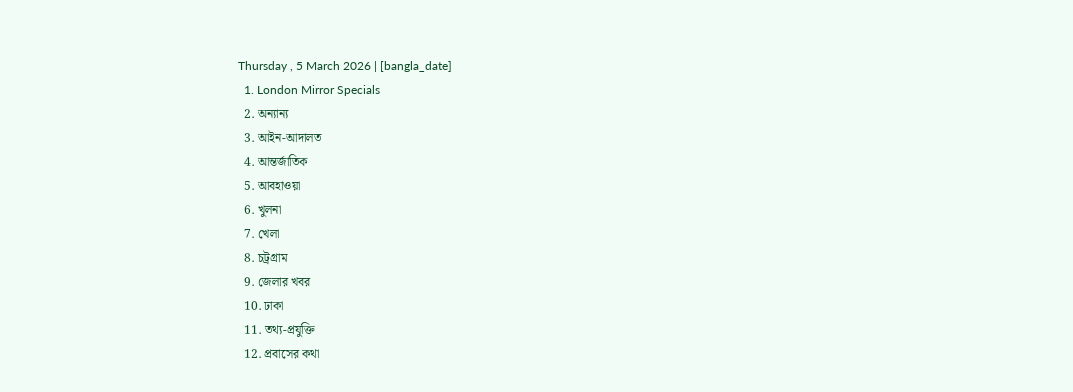Thursday , 5 March 2026 | [bangla_date]
  1. London Mirror Specials
  2. অন্যান্য
  3. আইন-আদালত
  4. আন্তর্জাতিক
  5. আবহাওয়া
  6. খুলনা
  7. খেলা
  8. চট্রগ্রাম
  9. জেলার খবর
  10. ঢাকা
  11. তথ্য-প্রযুক্তি
  12. প্রবাসের কথা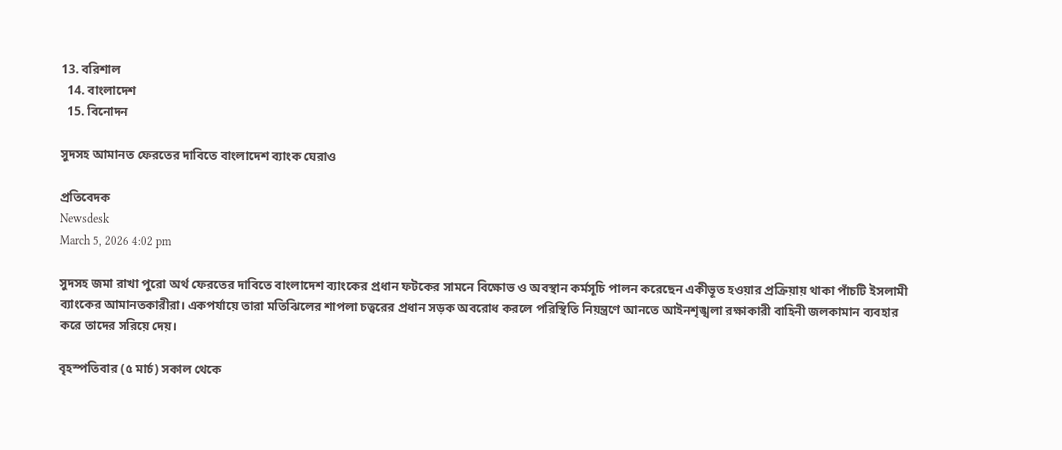13. বরিশাল
  14. বাংলাদেশ
  15. বিনোদন

সুদসহ আমানত ফেরতের দাবিতে বাংলাদেশ ব্যাংক ঘেরাও

প্রতিবেদক
Newsdesk
March 5, 2026 4:02 pm

সুদসহ জমা রাখা পুরো অর্থ ফেরতের দাবিতে বাংলাদেশ ব্যাংকের প্রধান ফটকের সামনে বিক্ষোভ ও অবস্থান কর্মসূচি পালন করেছেন একীভূত হওয়ার প্রক্রিয়ায় থাকা পাঁচটি ইসলামী ব্যাংকের আমানতকারীরা। একপর্যায়ে তারা মতিঝিলের শাপলা চত্বরের প্রধান সড়ক অবরোধ করলে পরিস্থিতি নিয়ন্ত্রণে আনতে আইনশৃঙ্খলা রক্ষাকারী বাহিনী জলকামান ব্যবহার করে তাদের সরিয়ে দেয়।

বৃহস্পতিবার (৫ মার্চ) সকাল থেকে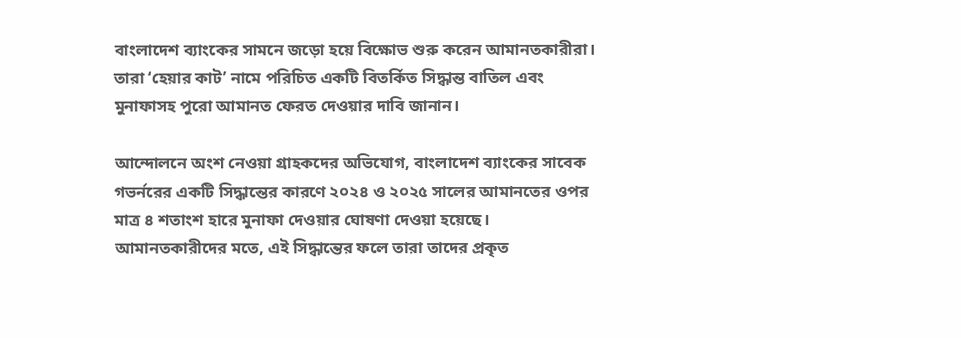বাংলাদেশ ব্যাংকের সামনে জড়ো হয়ে বিক্ষোভ শুরু করেন আমানতকারীরা। তারা ‘হেয়ার কাট’ নামে পরিচিত একটি বিতর্কিত সিদ্ধান্ত বাতিল এবং মুনাফাসহ পুরো আমানত ফেরত দেওয়ার দাবি জানান।

আন্দোলনে অংশ নেওয়া গ্রাহকদের অভিযোগ, বাংলাদেশ ব্যাংকের সাবেক গভর্নরের একটি সিদ্ধান্তের কারণে ২০২৪ ও ২০২৫ সালের আমানতের ওপর মাত্র ৪ শতাংশ হারে মুনাফা দেওয়ার ঘোষণা দেওয়া হয়েছে। আমানতকারীদের মতে, এই সিদ্ধান্তের ফলে তারা তাদের প্রকৃত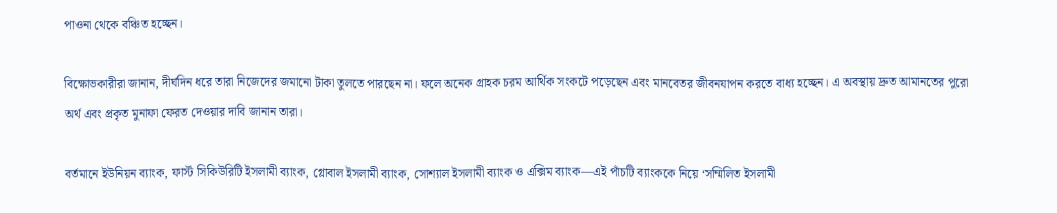পাওনা থেকে বঞ্চিত হচ্ছেন।

বিক্ষোভকারীরা জানান, দীর্ঘদিন ধরে তারা নিজেদের জমানো টাকা তুলতে পারছেন না। ফলে অনেক গ্রাহক চরম আর্থিক সংকটে পড়েছেন এবং মানবেতর জীবনযাপন করতে বাধ্য হচ্ছেন। এ অবস্থায় দ্রুত আমানতের পুরো অর্থ এবং প্রকৃত মুনাফা ফেরত দেওয়ার দাবি জানান তারা।

বর্তমানে ইউনিয়ন ব্যাংক, ফার্স্ট সিকিউরিটি ইসলামী ব্যাংক, গ্লোবাল ইসলামী ব্যাংক, সোশ্যাল ইসলামী ব্যাংক ও এক্সিম ব্যাংক—এই পাঁচটি ব্যাংককে নিয়ে ‘সম্মিলিত ইসলামী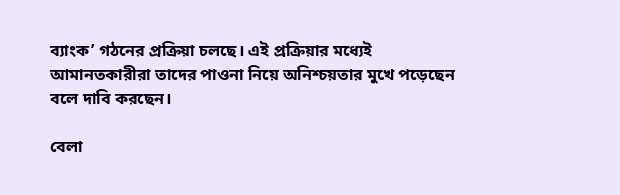ব্যাংক’ গঠনের প্রক্রিয়া চলছে। এই প্রক্রিয়ার মধ্যেই আমানতকারীরা তাদের পাওনা নিয়ে অনিশ্চয়তার মুখে পড়েছেন বলে দাবি করছেন।

বেলা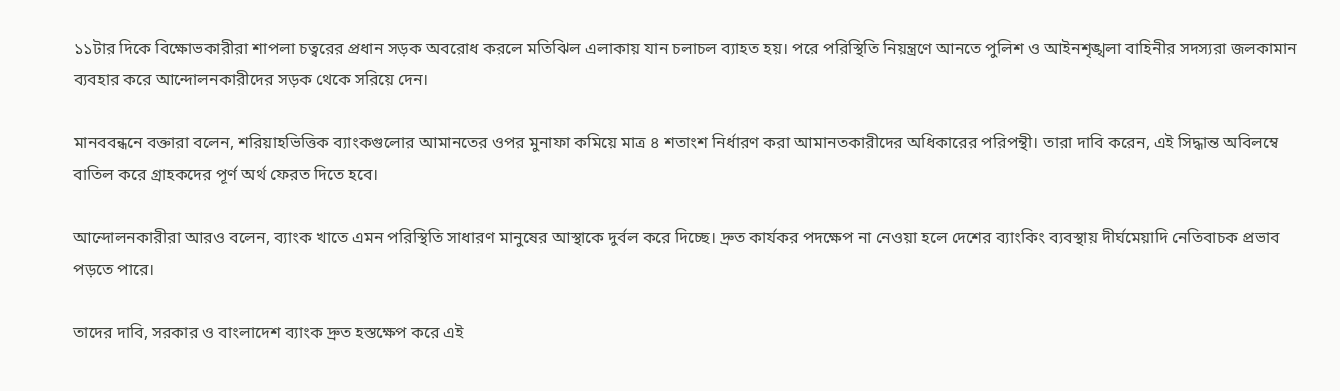১১টার দিকে বিক্ষোভকারীরা শাপলা চত্বরের প্রধান সড়ক অবরোধ করলে মতিঝিল এলাকায় যান চলাচল ব্যাহত হয়। পরে পরিস্থিতি নিয়ন্ত্রণে আনতে পুলিশ ও আইনশৃঙ্খলা বাহিনীর সদস্যরা জলকামান ব্যবহার করে আন্দোলনকারীদের সড়ক থেকে সরিয়ে দেন।

মানববন্ধনে বক্তারা বলেন, শরিয়াহভিত্তিক ব্যাংকগুলোর আমানতের ওপর মুনাফা কমিয়ে মাত্র ৪ শতাংশ নির্ধারণ করা আমানতকারীদের অধিকারের পরিপন্থী। তারা দাবি করেন, এই সিদ্ধান্ত অবিলম্বে বাতিল করে গ্রাহকদের পূর্ণ অর্থ ফেরত দিতে হবে।

আন্দোলনকারীরা আরও বলেন, ব্যাংক খাতে এমন পরিস্থিতি সাধারণ মানুষের আস্থাকে দুর্বল করে দিচ্ছে। দ্রুত কার্যকর পদক্ষেপ না নেওয়া হলে দেশের ব্যাংকিং ব্যবস্থায় দীর্ঘমেয়াদি নেতিবাচক প্রভাব পড়তে পারে।

তাদের দাবি, সরকার ও বাংলাদেশ ব্যাংক দ্রুত হস্তক্ষেপ করে এই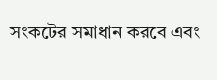সংকটের সমাধান করবে এবং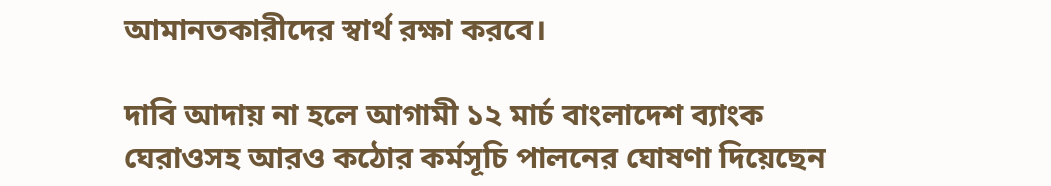আমানতকারীদের স্বার্থ রক্ষা করবে।

দাবি আদায় না হলে আগামী ১২ মার্চ বাংলাদেশ ব্যাংক ঘেরাওসহ আরও কঠোর কর্মসূচি পালনের ঘোষণা দিয়েছেন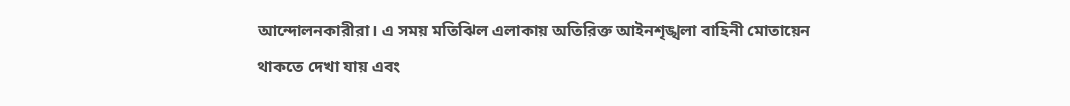আন্দোলনকারীরা। এ সময় মতিঝিল এলাকায় অতিরিক্ত আইনশৃঙ্খলা বাহিনী মোতায়েন থাকতে দেখা যায় এবং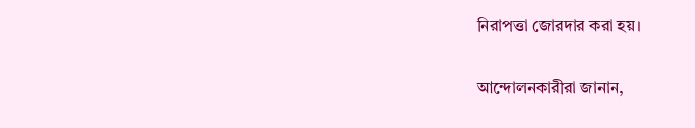নিরাপত্তা জোরদার করা হয়।

আন্দোলনকারীরা জানান,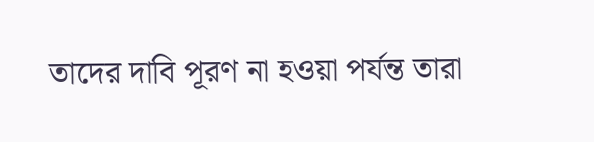তাদের দাবি পূরণ না হওয়া পর্যন্ত তারা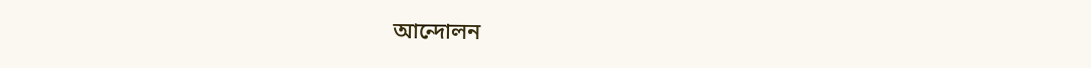আন্দোলন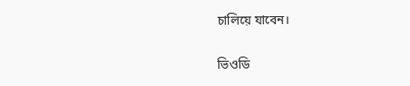চালিয়ে যাবেন।

ভিওডি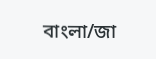বাংলা/জা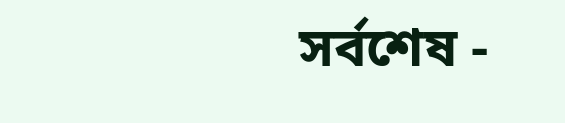সর্বশেষ -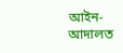আইন-আদালত